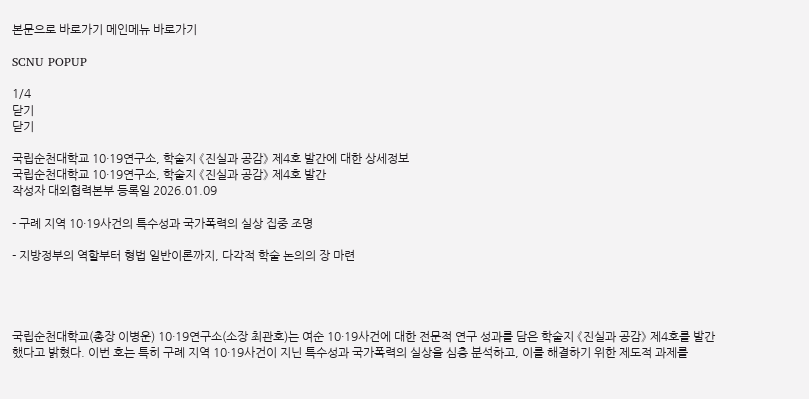본문으로 바로가기 메인메뉴 바로가기

SCNU POPUP

1/4
닫기
닫기

국립순천대학교 10·19연구소, 학술지 《진실과 공감》 제4호 발간에 대한 상세정보
국립순천대학교 10·19연구소, 학술지 《진실과 공감》 제4호 발간
작성자 대외협력본부 등록일 2026.01.09

- 구례 지역 10·19사건의 특수성과 국가폭력의 실상 집중 조명

- 지방정부의 역할부터 형법 일반이론까지, 다각적 학술 논의의 장 마련




국립순천대학교(총장 이병운) 10·19연구소(소장 최관호)는 여순 10·19사건에 대한 전문적 연구 성과를 담은 학술지 《진실과 공감》 제4호를 발간했다고 밝혔다. 이번 호는 특히 구례 지역 10·19사건이 지닌 특수성과 국가폭력의 실상을 심층 분석하고, 이를 해결하기 위한 제도적 과제를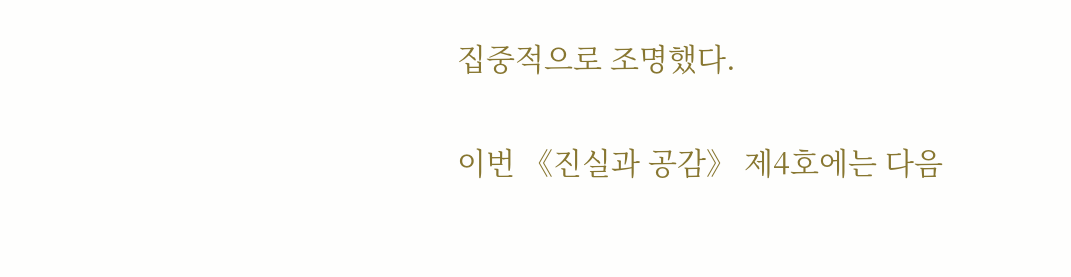집중적으로 조명했다.

이번 《진실과 공감》 제4호에는 다음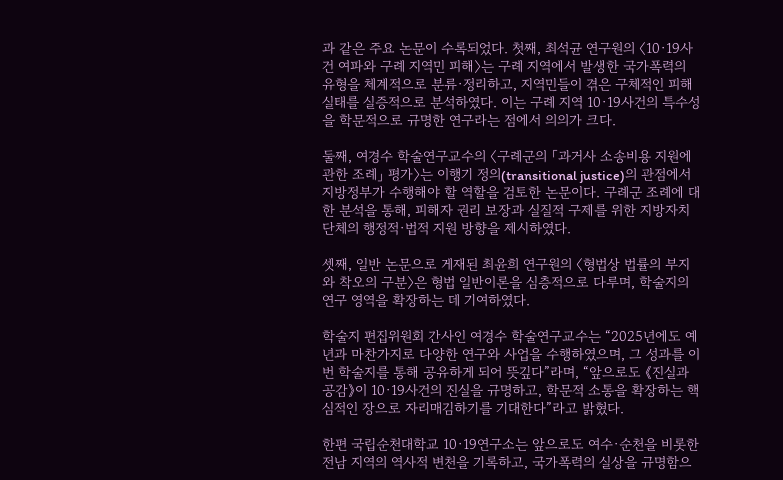과 같은 주요 논문이 수록되었다. 첫째, 최석균 연구원의 〈10·19사건 여파와 구례 지역민 피해〉는 구례 지역에서 발생한 국가폭력의 유형을 체계적으로 분류·정리하고, 지역민들이 겪은 구체적인 피해 실태를 실증적으로 분석하였다. 이는 구례 지역 10·19사건의 특수성을 학문적으로 규명한 연구라는 점에서 의의가 크다.

둘째, 여경수 학술연구교수의 〈구례군의 「과거사 소송비용 지원에 관한 조례」 평가〉는 이행기 정의(transitional justice)의 관점에서 지방정부가 수행해야 할 역할을 검토한 논문이다. 구례군 조례에 대한 분석을 통해, 피해자 권리 보장과 실질적 구제를 위한 지방자치단체의 행정적·법적 지원 방향을 제시하였다.

셋째, 일반 논문으로 게재된 최윤희 연구원의 〈형법상 법률의 부지와 착오의 구분〉은 형법 일반이론을 심층적으로 다루며, 학술지의 연구 영역을 확장하는 데 기여하였다.

학술지 편집위원회 간사인 여경수 학술연구교수는 “2025년에도 예년과 마찬가지로 다양한 연구와 사업을 수행하였으며, 그 성과를 이번 학술지를 통해 공유하게 되어 뜻깊다”라며, “앞으로도 《진실과 공감》이 10·19사건의 진실을 규명하고, 학문적 소통을 확장하는 핵심적인 장으로 자리매김하기를 기대한다”라고 밝혔다.

한편 국립순천대학교 10·19연구소는 앞으로도 여수·순천을 비롯한 전남 지역의 역사적 변천을 기록하고, 국가폭력의 실상을 규명함으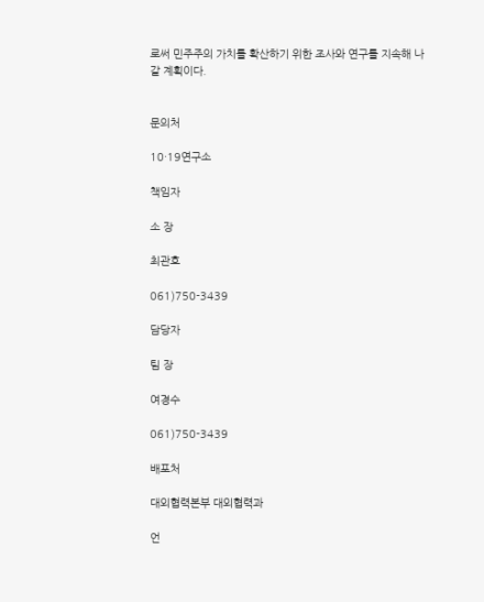로써 민주주의 가치를 확산하기 위한 조사와 연구를 지속해 나갈 계획이다.


문의처

10·19연구소

책임자

소 장

최관호

061)750-3439

담당자

팀 장

여경수

061)750-3439

배포처

대외협력본부 대외협력과

언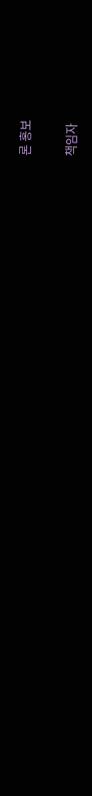론 홍보

책임자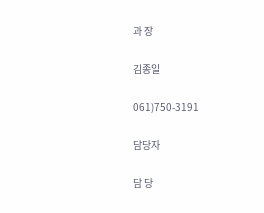과 장

김종일

061)750-3191

담당자

담 당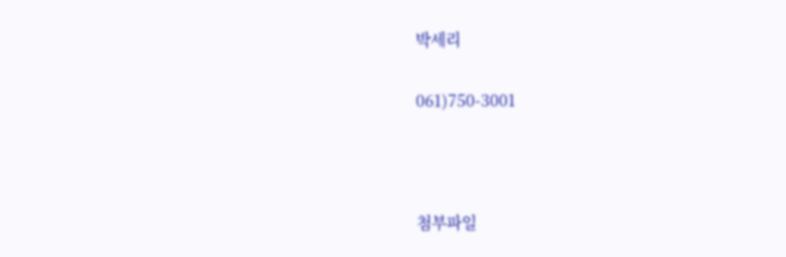박세리

061)750-3001



첨부파일